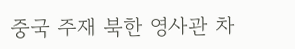중국 주재 북한 영사관 차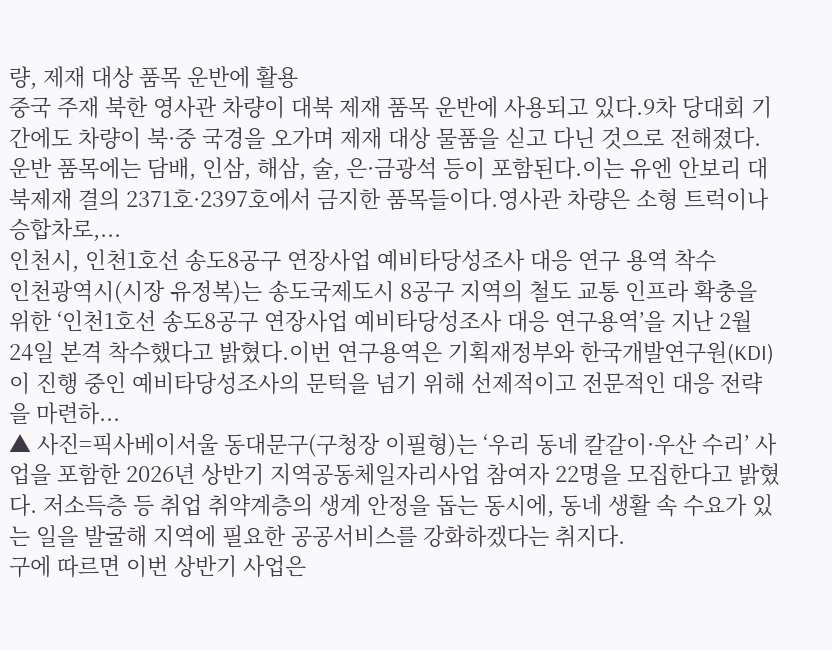량, 제재 대상 품목 운반에 활용
중국 주재 북한 영사관 차량이 대북 제재 품목 운반에 사용되고 있다.9차 당대회 기간에도 차량이 북·중 국경을 오가며 제재 대상 물품을 싣고 다닌 것으로 전해졌다.운반 품목에는 담배, 인삼, 해삼, 술, 은·금광석 등이 포함된다.이는 유엔 안보리 대북제재 결의 2371호·2397호에서 금지한 품목들이다.영사관 차량은 소형 트럭이나 승합차로,...
인천시, 인천1호선 송도8공구 연장사업 예비타당성조사 대응 연구 용역 착수
인천광역시(시장 유정복)는 송도국제도시 8공구 지역의 철도 교통 인프라 확충을 위한 ‘인천1호선 송도8공구 연장사업 예비타당성조사 대응 연구용역’을 지난 2월 24일 본격 착수했다고 밝혔다.이번 연구용역은 기획재정부와 한국개발연구원(KDI)이 진행 중인 예비타당성조사의 문턱을 넘기 위해 선제적이고 전문적인 대응 전략을 마련하...
▲ 사진=픽사베이서울 동대문구(구청장 이필형)는 ‘우리 동네 칼갈이·우산 수리’ 사업을 포함한 2026년 상반기 지역공동체일자리사업 참여자 22명을 모집한다고 밝혔다. 저소득층 등 취업 취약계층의 생계 안정을 돕는 동시에, 동네 생활 속 수요가 있는 일을 발굴해 지역에 필요한 공공서비스를 강화하겠다는 취지다.
구에 따르면 이번 상반기 사업은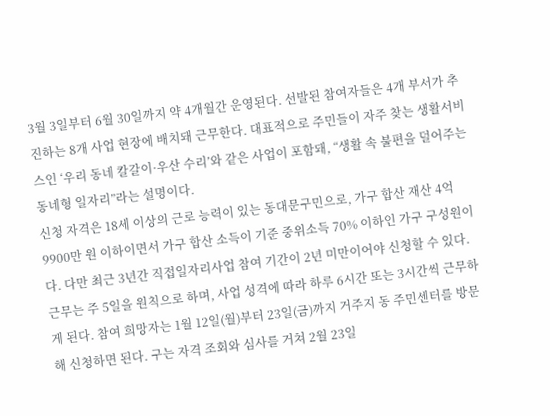3월 3일부터 6월 30일까지 약 4개월간 운영된다. 선발된 참여자들은 4개 부서가 추진하는 8개 사업 현장에 배치돼 근무한다. 대표적으로 주민들이 자주 찾는 생활서비스인 ‘우리 동네 칼갈이·우산 수리’와 같은 사업이 포함돼, “생활 속 불편을 덜어주는 동네형 일자리”라는 설명이다.
신청 자격은 18세 이상의 근로 능력이 있는 동대문구민으로, 가구 합산 재산 4억 9900만 원 이하이면서 가구 합산 소득이 기준 중위소득 70% 이하인 가구 구성원이다. 다만 최근 3년간 직접일자리사업 참여 기간이 2년 미만이어야 신청할 수 있다.
근무는 주 5일을 원칙으로 하며, 사업 성격에 따라 하루 6시간 또는 3시간씩 근무하게 된다. 참여 희망자는 1월 12일(월)부터 23일(금)까지 거주지 동 주민센터를 방문해 신청하면 된다. 구는 자격 조회와 심사를 거쳐 2월 23일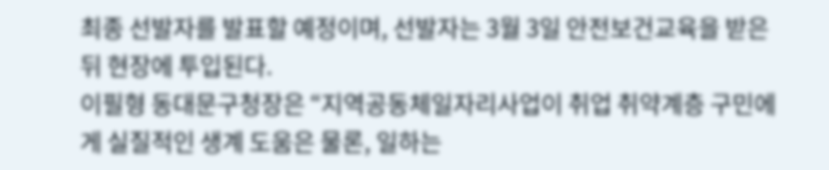최종 선발자를 발표할 예정이며, 선발자는 3월 3일 안전보건교육을 받은 뒤 현장에 투입된다.
이필형 동대문구청장은 “지역공동체일자리사업이 취업 취약계층 구민에게 실질적인 생계 도움은 물론, 일하는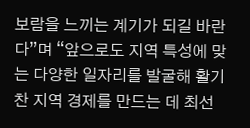보람을 느끼는 계기가 되길 바란다”며 “앞으로도 지역 특성에 맞는 다양한 일자리를 발굴해 활기찬 지역 경제를 만드는 데 최선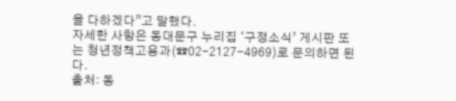을 다하겠다”고 말했다.
자세한 사항은 동대문구 누리집 ‘구정소식’ 게시판 또는 청년정책고용과(☎02-2127-4969)로 문의하면 된다.
출처: 동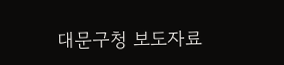대문구청 보도자료